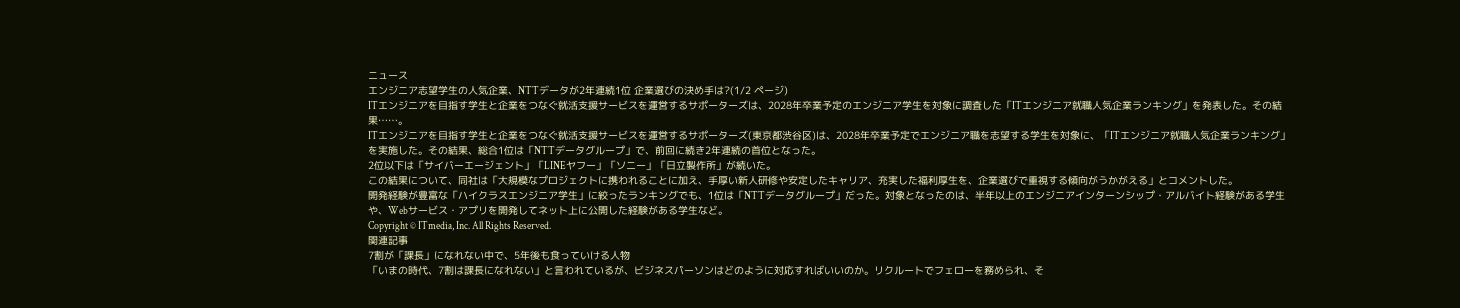ニュース
エンジニア志望学生の人気企業、NTTデータが2年連続1位 企業選びの決め手は?(1/2 ページ)
ITエンジニアを目指す学生と企業をつなぐ就活支援サービスを運営するサポーターズは、2028年卒業予定のエンジニア学生を対象に調査した「ITエンジニア就職人気企業ランキング」を発表した。その結果……。
ITエンジニアを目指す学生と企業をつなぐ就活支援サービスを運営するサポーターズ(東京都渋谷区)は、2028年卒業予定でエンジニア職を志望する学生を対象に、「ITエンジニア就職人気企業ランキング」を実施した。その結果、総合1位は「NTTデータグループ」で、前回に続き2年連続の首位となった。
2位以下は「サイバーエージェント」「LINEヤフー」「ソニー」「日立製作所」が続いた。
この結果について、同社は「大規模なプロジェクトに携われることに加え、手厚い新人研修や安定したキャリア、充実した福利厚生を、企業選びで重視する傾向がうかがえる」とコメントした。
開発経験が豊富な「ハイクラスエンジニア学生」に絞ったランキングでも、1位は「NTTデータグループ」だった。対象となったのは、半年以上のエンジニアインターンシップ・アルバイト経験がある学生や、Webサービス・アプリを開発してネット上に公開した経験がある学生など。
Copyright © ITmedia, Inc. All Rights Reserved.
関連記事
7割が「課長」になれない中で、5年後も食っていける人物
「いまの時代、7割は課長になれない」と言われているが、ビジネスパーソンはどのように対応すればいいのか。リクルートでフェローを務められ、そ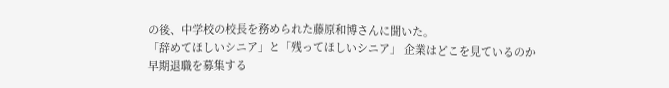の後、中学校の校長を務められた藤原和博さんに聞いた。
「辞めてほしいシニア」と「残ってほしいシニア」 企業はどこを見ているのか
早期退職を募集する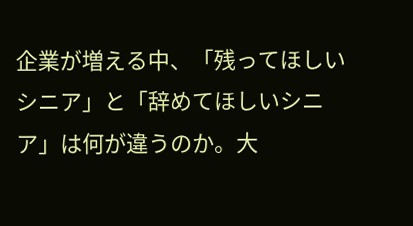企業が増える中、「残ってほしいシニア」と「辞めてほしいシニア」は何が違うのか。大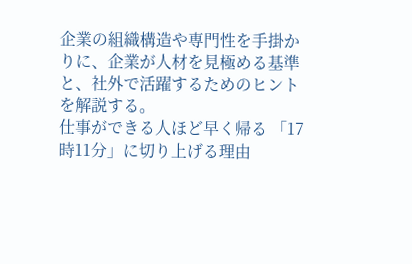企業の組織構造や専門性を手掛かりに、企業が人材を見極める基準と、社外で活躍するためのヒントを解説する。
仕事ができる人ほど早く帰る 「17時11分」に切り上げる理由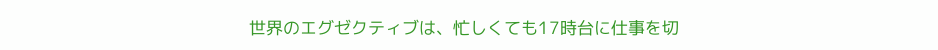世界のエグゼクティブは、忙しくても17時台に仕事を切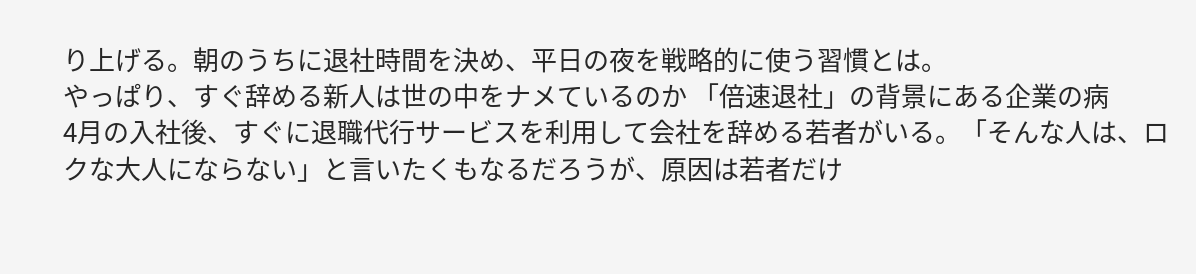り上げる。朝のうちに退社時間を決め、平日の夜を戦略的に使う習慣とは。
やっぱり、すぐ辞める新人は世の中をナメているのか 「倍速退社」の背景にある企業の病
4月の入社後、すぐに退職代行サービスを利用して会社を辞める若者がいる。「そんな人は、ロクな大人にならない」と言いたくもなるだろうが、原因は若者だけ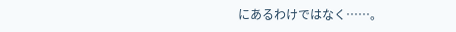にあるわけではなく……。